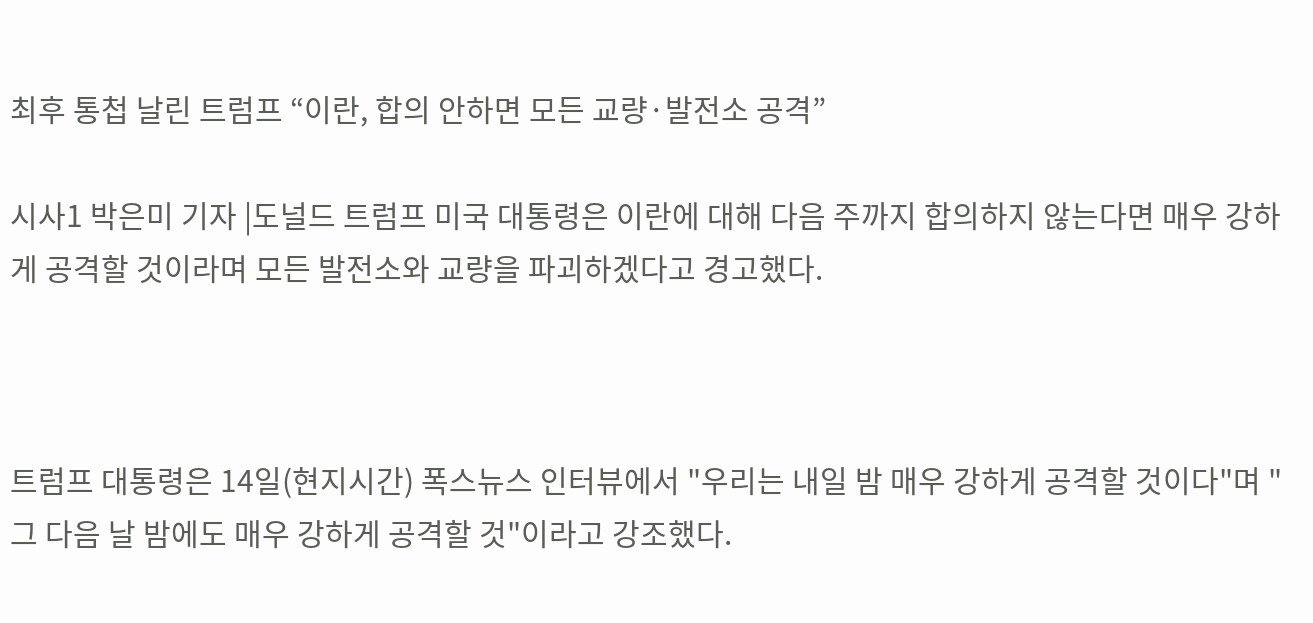최후 통첩 날린 트럼프 “이란, 합의 안하면 모든 교량·발전소 공격”

시사1 박은미 기자 |도널드 트럼프 미국 대통령은 이란에 대해 다음 주까지 합의하지 않는다면 매우 강하게 공격할 것이라며 모든 발전소와 교량을 파괴하겠다고 경고했다.



트럼프 대통령은 14일(현지시간) 폭스뉴스 인터뷰에서 "우리는 내일 밤 매우 강하게 공격할 것이다"며 "그 다음 날 밤에도 매우 강하게 공격할 것"이라고 강조했다.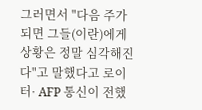그러면서 "다음 주가 되면 그들(이란)에게 상황은 정말 심각해진다"고 말했다고 로이터· AFP 통신이 전했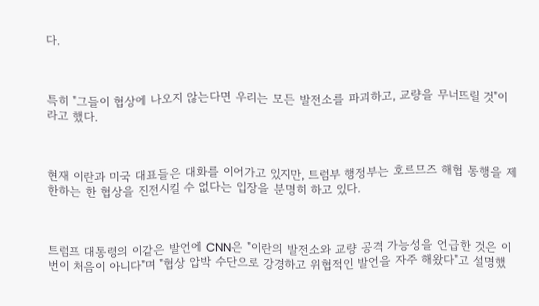다.



특히 "그들이 협상에 나오지 않는다면 우리는 모든 발전소를 파괴하고, 교량을 무너뜨릴 것"이라고 했다.



현재 이란과 미국 대표들은 대화를 이어가고 있지만, 트럼부 행정부는 호르므즈 해협 통행을 제한하는 한 협상을 진전시킬 수 없다는 입장을 분명히 하고 있다.



트럼프 대통령의 이같은 발언에 CNN은 "이란의 발전소와 교량 공격 가능성을 언급한 것은 이번이 처음이 아니다"며 "협상 압박 수단으로 강경하고 위협적인 발언을 자주 해왔다"고 설명했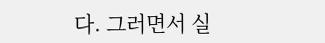다. 그러면서 실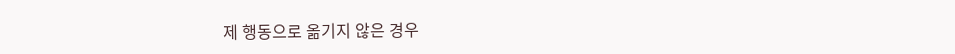제 행동으로 옮기지 않은 경우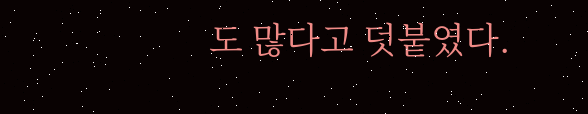도 많다고 덧붙였다.